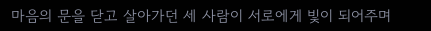마음의 문을 닫고 살아가던 세 사람이 서로에게 빛이 되어주며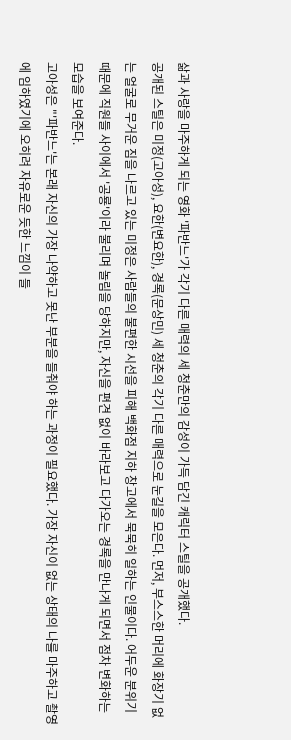삶과 사랑을 마주하게 되는 영화 '파반느'가 각기 다른 매력의 세 청춘만의 감성이 가득 담긴 캐릭터 스틸을 공개했다.
공개된 스틸은 미정(고아성), 요한(변요한), 경록(문상민) 세 청춘의 각기 다른 매력으로 눈길을 모은다. 먼저, 부스스한 머리에 화장기 없는 얼굴로 무거운 짐을 나르고 있는 미정은 사람들의 불편한 시선을 피해 백화점 지하 창고에서 묵묵히 일하는 인물이다. 어두운 분위기 때문에 직원들 사이에서 '공룡'이라 불리며 놀림을 당하지만, 자신을 편견 없이 바라보고 다가오는 경록을 만나게 되면서 점차 변화하는 모습을 보여준다.
고아성은 "'파반느'는 본래 자신의 가장 나약하고 못난 부분을 들춰야 하는 과정이 필요했다. 가장 자신이 없는 상태의 나를 마주하고 촬영에 임하였기에 오히려 자유로운 듯한 느낌이 들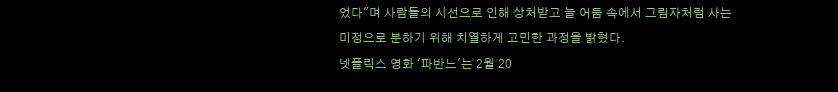었다"며 사람들의 시선으로 인해 상처받고 늘 어둠 속에서 그림자처럼 사는 미정으로 분하기 위해 치열하게 고민한 과정을 밝혔다.
넷플릭스 영화 '파반느'는 2월 20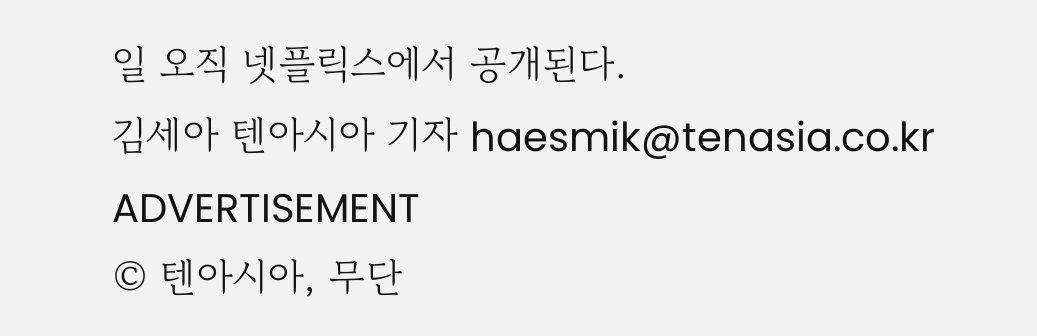일 오직 넷플릭스에서 공개된다.
김세아 텐아시아 기자 haesmik@tenasia.co.kr
ADVERTISEMENT
© 텐아시아, 무단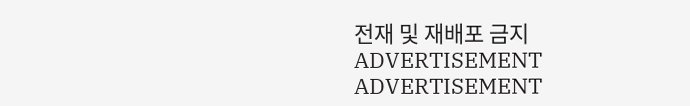전재 및 재배포 금지
ADVERTISEMENT
ADVERTISEMENT